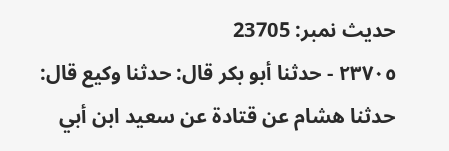حدیث نمبر: 23705
٢٣٧٠٥ - حدثنا أبو بكر قال: حدثنا وكيع قال: حدثنا هشام عن قتادة عن سعيد ابن أبي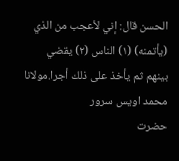الحسن قال: إني لأعجب من الذي (يأتمنه) (١) الناس (٢) يقضي بينهم ثم يأخذ على ذلك أجرا.مولانا محمد اویس سرور
حضرت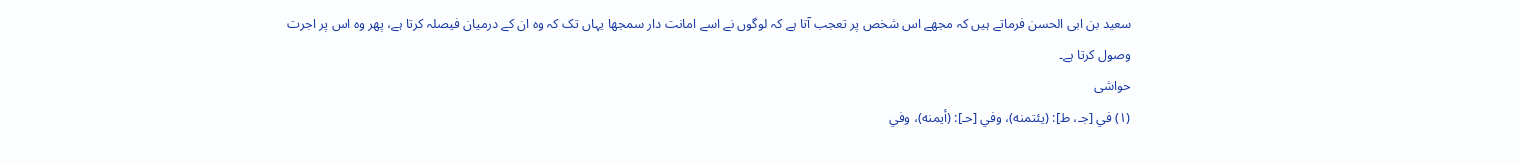سعید بن ابی الحسن فرماتے ہیں کہ مجھے اس شخص پر تعجب آتا ہے کہ لوگوں نے اسے امانت دار سمجھا یہاں تک کہ وہ ان کے درمیان فیصلہ کرتا ہے، پھر وہ اس پر اجرت وصول کرتا ہے۔
حواشی
(١) في [جـ، ط]: (يئتمنه)، وفي [حـ]: (أيمنه)، وفي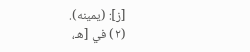[ز]: (يمينه).
(٢) في [هـ،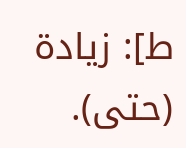ط]: زيادة (حتى).